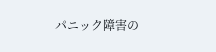パニック障害の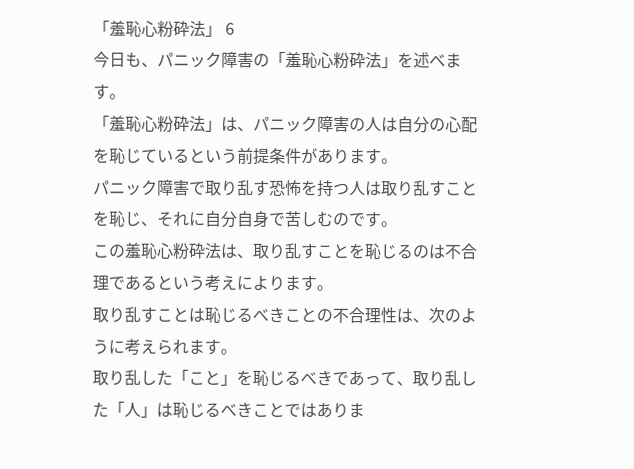「羞恥心粉砕法」 6
今日も、パニック障害の「羞恥心粉砕法」を述べます。
「羞恥心粉砕法」は、パニック障害の人は自分の心配を恥じているという前提条件があります。
パニック障害で取り乱す恐怖を持つ人は取り乱すことを恥じ、それに自分自身で苦しむのです。
この羞恥心粉砕法は、取り乱すことを恥じるのは不合理であるという考えによります。
取り乱すことは恥じるべきことの不合理性は、次のように考えられます。
取り乱した「こと」を恥じるべきであって、取り乱した「人」は恥じるべきことではありま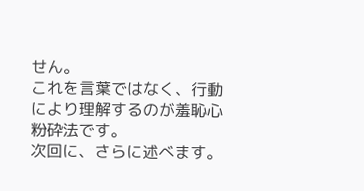せん。
これを言葉ではなく、行動により理解するのが羞恥心粉砕法です。
次回に、さらに述べます。